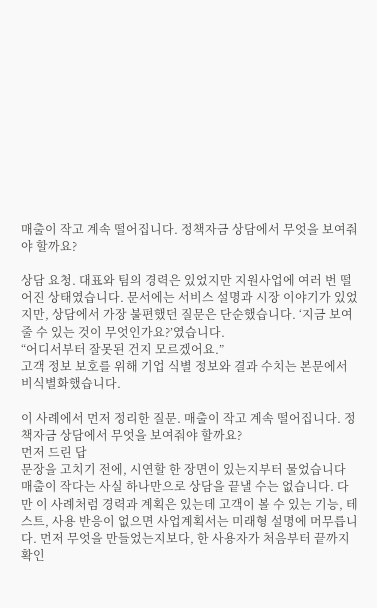매출이 작고 계속 떨어집니다. 정책자금 상담에서 무엇을 보여줘야 할까요?

상담 요청. 대표와 팀의 경력은 있었지만 지원사업에 여러 번 떨어진 상태였습니다. 문서에는 서비스 설명과 시장 이야기가 있었지만, 상담에서 가장 불편했던 질문은 단순했습니다. ‘지금 보여줄 수 있는 것이 무엇인가요?’였습니다.
“어디서부터 잘못된 건지 모르겠어요.”
고객 정보 보호를 위해 기업 식별 정보와 결과 수치는 본문에서 비식별화했습니다.

이 사례에서 먼저 정리한 질문. 매출이 작고 계속 떨어집니다. 정책자금 상담에서 무엇을 보여줘야 할까요?
먼저 드린 답
문장을 고치기 전에, 시연할 한 장면이 있는지부터 물었습니다
매출이 작다는 사실 하나만으로 상담을 끝낼 수는 없습니다. 다만 이 사례처럼 경력과 계획은 있는데 고객이 볼 수 있는 기능, 테스트, 사용 반응이 없으면 사업계획서는 미래형 설명에 머무릅니다. 먼저 무엇을 만들었는지보다, 한 사용자가 처음부터 끝까지 확인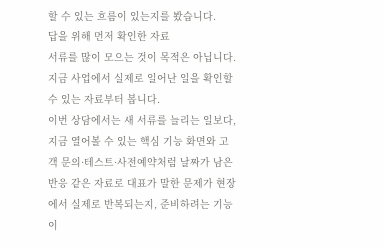할 수 있는 흐름이 있는지를 봤습니다.
답을 위해 먼저 확인한 자료
서류를 많이 모으는 것이 목적은 아닙니다. 지금 사업에서 실제로 일어난 일을 확인할 수 있는 자료부터 봅니다.
이번 상담에서는 새 서류를 늘리는 일보다, 지금 열어볼 수 있는 핵심 기능 화면와 고객 문의·테스트·사전예약처럼 날짜가 남은 반응 같은 자료로 대표가 말한 문제가 현장에서 실제로 반복되는지, 준비하려는 기능이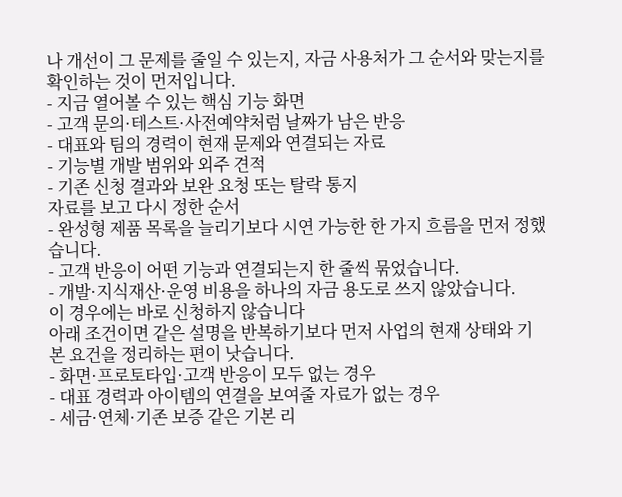나 개선이 그 문제를 줄일 수 있는지, 자금 사용처가 그 순서와 맞는지를 확인하는 것이 먼저입니다.
- 지금 열어볼 수 있는 핵심 기능 화면
- 고객 문의·테스트·사전예약처럼 날짜가 남은 반응
- 대표와 팀의 경력이 현재 문제와 연결되는 자료
- 기능별 개발 범위와 외주 견적
- 기존 신청 결과와 보완 요청 또는 탈락 통지
자료를 보고 다시 정한 순서
- 완성형 제품 목록을 늘리기보다 시연 가능한 한 가지 흐름을 먼저 정했습니다.
- 고객 반응이 어떤 기능과 연결되는지 한 줄씩 묶었습니다.
- 개발·지식재산·운영 비용을 하나의 자금 용도로 쓰지 않았습니다.
이 경우에는 바로 신청하지 않습니다
아래 조건이면 같은 설명을 반복하기보다 먼저 사업의 현재 상태와 기본 요건을 정리하는 편이 낫습니다.
- 화면·프로토타입·고객 반응이 모두 없는 경우
- 대표 경력과 아이템의 연결을 보여줄 자료가 없는 경우
- 세금·연체·기존 보증 같은 기본 리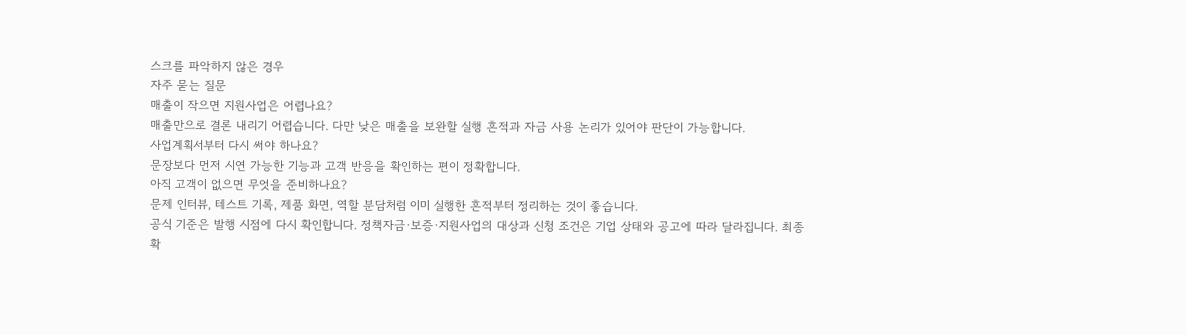스크를 파악하지 않은 경우
자주 묻는 질문
매출이 작으면 지원사업은 어렵나요?
매출만으로 결론 내리기 어렵습니다. 다만 낮은 매출을 보완할 실행 흔적과 자금 사용 논리가 있어야 판단이 가능합니다.
사업계획서부터 다시 써야 하나요?
문장보다 먼저 시연 가능한 기능과 고객 반응을 확인하는 편이 정확합니다.
아직 고객이 없으면 무엇을 준비하나요?
문제 인터뷰, 테스트 기록, 제품 화면, 역할 분담처럼 이미 실행한 흔적부터 정리하는 것이 좋습니다.
공식 기준은 발행 시점에 다시 확인합니다. 정책자금·보증·지원사업의 대상과 신청 조건은 기업 상태와 공고에 따라 달라집니다. 최종 확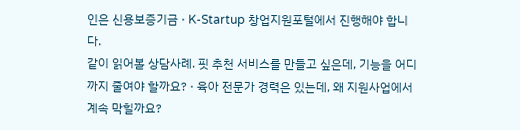인은 신용보증기금 · K-Startup 창업지원포털에서 진행해야 합니다.
같이 읽어볼 상담사례. 핏 추천 서비스를 만들고 싶은데, 기능을 어디까지 줄여야 할까요? · 육아 전문가 경력은 있는데, 왜 지원사업에서 계속 막힐까요?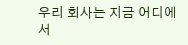우리 회사는 지금 어디에서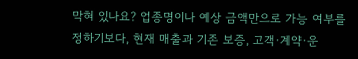막혀 있나요? 업종명이나 예상 금액만으로 가능 여부를 정하기보다, 현재 매출과 기존 보증, 고객·계약·운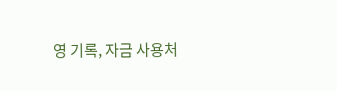영 기록, 자금 사용처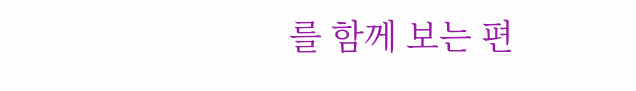를 함께 보는 편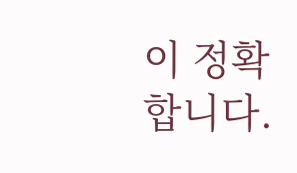이 정확합니다.